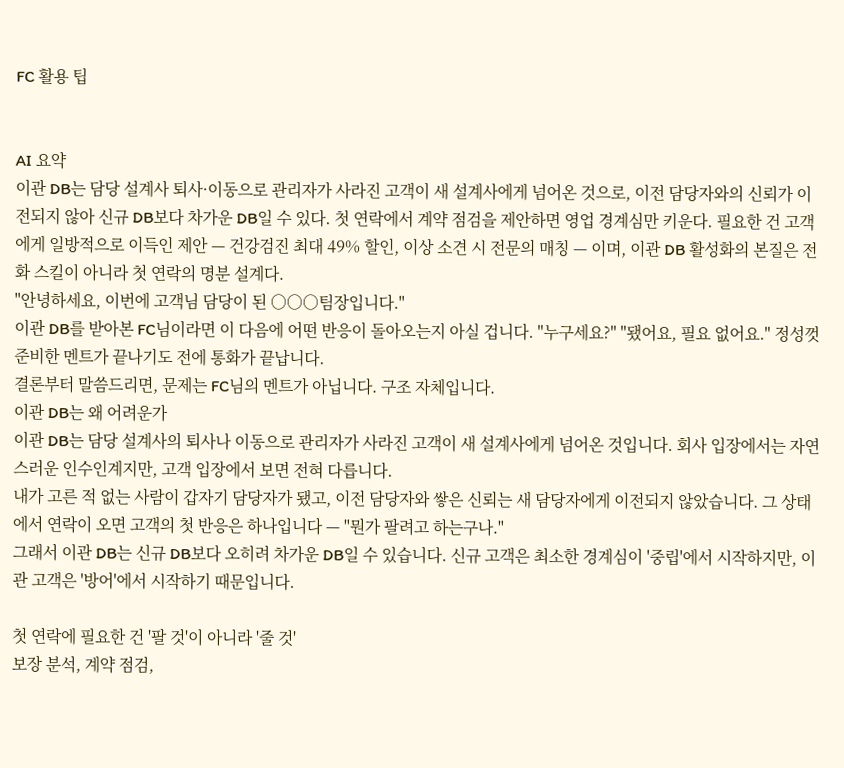FC 활용 팁


AI 요약
이관 DB는 담당 설계사 퇴사·이동으로 관리자가 사라진 고객이 새 설계사에게 넘어온 것으로, 이전 담당자와의 신뢰가 이전되지 않아 신규 DB보다 차가운 DB일 수 있다. 첫 연락에서 계약 점검을 제안하면 영업 경계심만 키운다. 필요한 건 고객에게 일방적으로 이득인 제안 — 건강검진 최대 49% 할인, 이상 소견 시 전문의 매칭 — 이며, 이관 DB 활성화의 본질은 전화 스킬이 아니라 첫 연락의 명분 설계다.
"안녕하세요, 이번에 고객님 담당이 된 ○○○팀장입니다."
이관 DB를 받아본 FC님이라면 이 다음에 어떤 반응이 돌아오는지 아실 겁니다. "누구세요?" "됐어요, 필요 없어요." 정성껏 준비한 멘트가 끝나기도 전에 통화가 끝납니다.
결론부터 말씀드리면, 문제는 FC님의 멘트가 아닙니다. 구조 자체입니다.
이관 DB는 왜 어려운가
이관 DB는 담당 설계사의 퇴사나 이동으로 관리자가 사라진 고객이 새 설계사에게 넘어온 것입니다. 회사 입장에서는 자연스러운 인수인계지만, 고객 입장에서 보면 전혀 다릅니다.
내가 고른 적 없는 사람이 갑자기 담당자가 됐고, 이전 담당자와 쌓은 신뢰는 새 담당자에게 이전되지 않았습니다. 그 상태에서 연락이 오면 고객의 첫 반응은 하나입니다 — "뭔가 팔려고 하는구나."
그래서 이관 DB는 신규 DB보다 오히려 차가운 DB일 수 있습니다. 신규 고객은 최소한 경계심이 '중립'에서 시작하지만, 이관 고객은 '방어'에서 시작하기 때문입니다.

첫 연락에 필요한 건 '팔 것'이 아니라 '줄 것'
보장 분석, 계약 점검,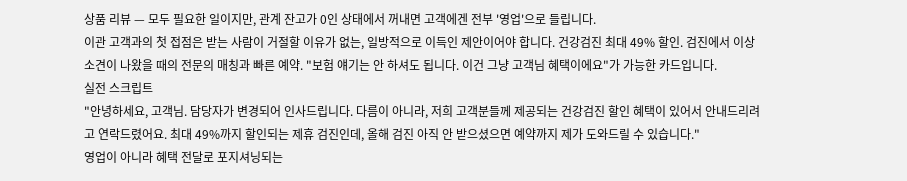상품 리뷰 — 모두 필요한 일이지만, 관계 잔고가 0인 상태에서 꺼내면 고객에겐 전부 '영업'으로 들립니다.
이관 고객과의 첫 접점은 받는 사람이 거절할 이유가 없는, 일방적으로 이득인 제안이어야 합니다. 건강검진 최대 49% 할인. 검진에서 이상 소견이 나왔을 때의 전문의 매칭과 빠른 예약. "보험 얘기는 안 하셔도 됩니다. 이건 그냥 고객님 혜택이에요"가 가능한 카드입니다.
실전 스크립트
"안녕하세요, 고객님. 담당자가 변경되어 인사드립니다. 다름이 아니라, 저희 고객분들께 제공되는 건강검진 할인 혜택이 있어서 안내드리려고 연락드렸어요. 최대 49%까지 할인되는 제휴 검진인데, 올해 검진 아직 안 받으셨으면 예약까지 제가 도와드릴 수 있습니다."
영업이 아니라 혜택 전달로 포지셔닝되는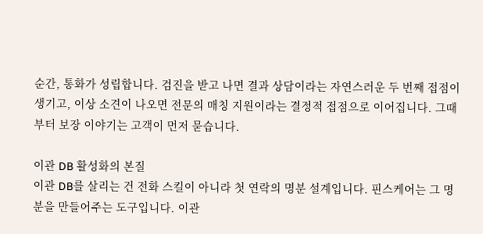순간, 통화가 성립합니다. 검진을 받고 나면 결과 상담이라는 자연스러운 두 번째 접점이 생기고, 이상 소견이 나오면 전문의 매칭 지원이라는 결정적 접점으로 이어집니다. 그때부터 보장 이야기는 고객이 먼저 묻습니다.

이관 DB 활성화의 본질
이관 DB를 살리는 건 전화 스킬이 아니라 첫 연락의 명분 설계입니다. 핀스케어는 그 명분을 만들어주는 도구입니다. 이관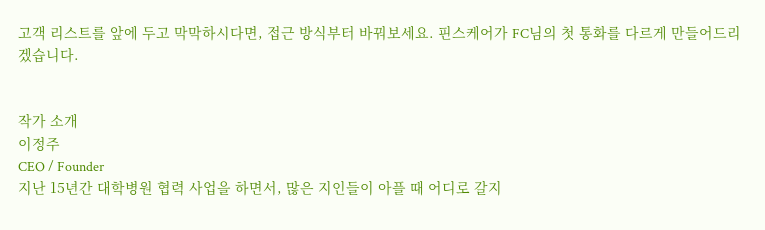고객 리스트를 앞에 두고 막막하시다면, 접근 방식부터 바꿔보세요. 핀스케어가 FC님의 첫 통화를 다르게 만들어드리겠습니다.


작가 소개
이정주
CEO / Founder
지난 15년간 대학병원 협력 사업을 하면서, 많은 지인들이 아플 때 어디로 갈지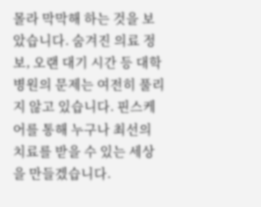몰라 막막해 하는 것을 보았습니다. 숨겨진 의료 정보, 오랜 대기 시간 등 대학병원의 문제는 여전히 풀리지 않고 있습니다. 핀스케어를 통해 누구나 최선의 치료를 받을 수 있는 세상을 만들겠습니다.